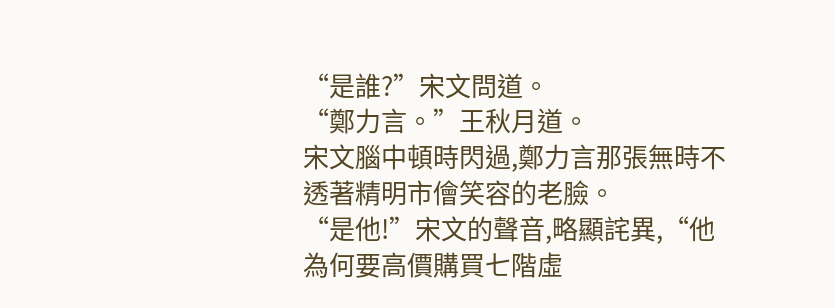“是誰?”宋文問道。
“鄭力言。”王秋月道。
宋文腦中頓時閃過,鄭力言那張無時不透著精明市儈笑容的老臉。
“是他!”宋文的聲音,略顯詫異,“他為何要高價購買七階虛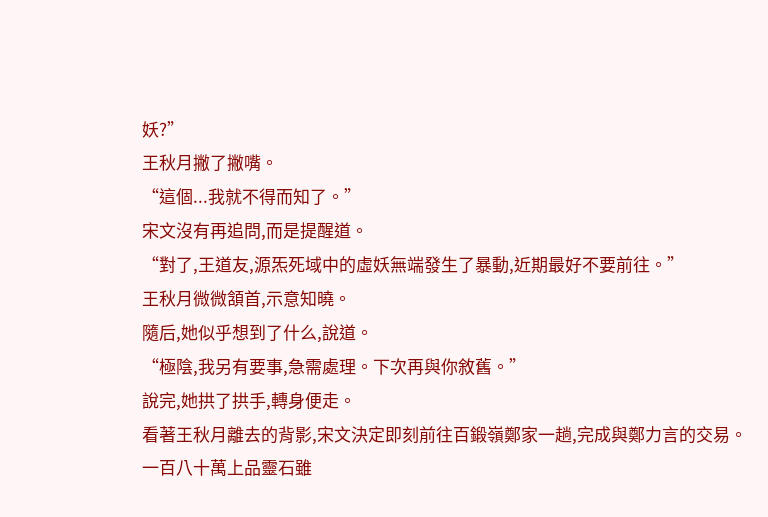妖?”
王秋月撇了撇嘴。
“這個...我就不得而知了。”
宋文沒有再追問,而是提醒道。
“對了,王道友,源炁死域中的虛妖無端發生了暴動,近期最好不要前往。”
王秋月微微頷首,示意知曉。
隨后,她似乎想到了什么,說道。
“極陰,我另有要事,急需處理。下次再與你敘舊。”
說完,她拱了拱手,轉身便走。
看著王秋月離去的背影,宋文決定即刻前往百鍛嶺鄭家一趟,完成與鄭力言的交易。
一百八十萬上品靈石雖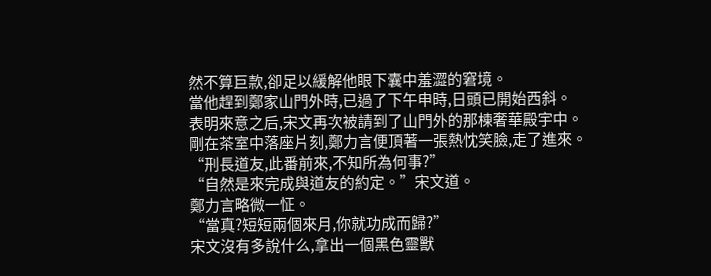然不算巨款,卻足以緩解他眼下囊中羞澀的窘境。
當他趕到鄭家山門外時,已過了下午申時,日頭已開始西斜。
表明來意之后,宋文再次被請到了山門外的那棟奢華殿宇中。
剛在茶室中落座片刻,鄭力言便頂著一張熱忱笑臉,走了進來。
“刑長道友,此番前來,不知所為何事?”
“自然是來完成與道友的約定。”宋文道。
鄭力言略微一怔。
“當真?短短兩個來月,你就功成而歸?”
宋文沒有多說什么,拿出一個黑色靈獸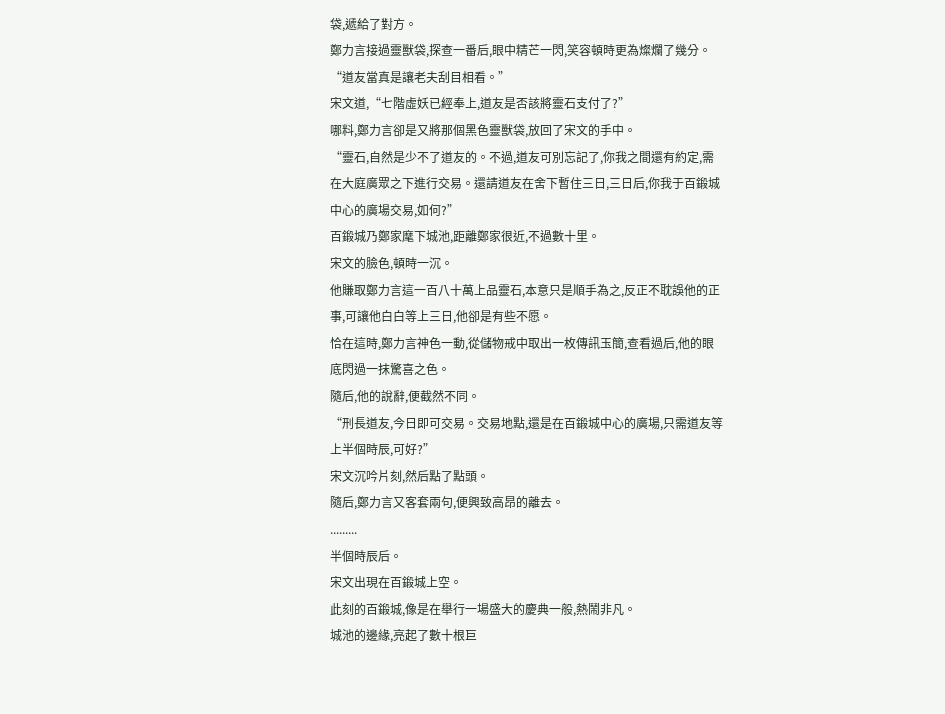袋,遞給了對方。
鄭力言接過靈獸袋,探查一番后,眼中精芒一閃,笑容頓時更為燦爛了幾分。
“道友當真是讓老夫刮目相看。”
宋文道,“七階虛妖已經奉上,道友是否該將靈石支付了?”
哪料,鄭力言卻是又將那個黑色靈獸袋,放回了宋文的手中。
“靈石,自然是少不了道友的。不過,道友可別忘記了,你我之間還有約定,需在大庭廣眾之下進行交易。還請道友在舍下暫住三日,三日后,你我于百鍛城中心的廣場交易,如何?”
百鍛城乃鄭家麾下城池,距離鄭家很近,不過數十里。
宋文的臉色,頓時一沉。
他賺取鄭力言這一百八十萬上品靈石,本意只是順手為之,反正不耽誤他的正事,可讓他白白等上三日,他卻是有些不愿。
恰在這時,鄭力言神色一動,從儲物戒中取出一枚傳訊玉簡,查看過后,他的眼底閃過一抹驚喜之色。
隨后,他的說辭,便截然不同。
“刑長道友,今日即可交易。交易地點,還是在百鍛城中心的廣場,只需道友等上半個時辰,可好?”
宋文沉吟片刻,然后點了點頭。
隨后,鄭力言又客套兩句,便興致高昂的離去。
.........
半個時辰后。
宋文出現在百鍛城上空。
此刻的百鍛城,像是在舉行一場盛大的慶典一般,熱鬧非凡。
城池的邊緣,亮起了數十根巨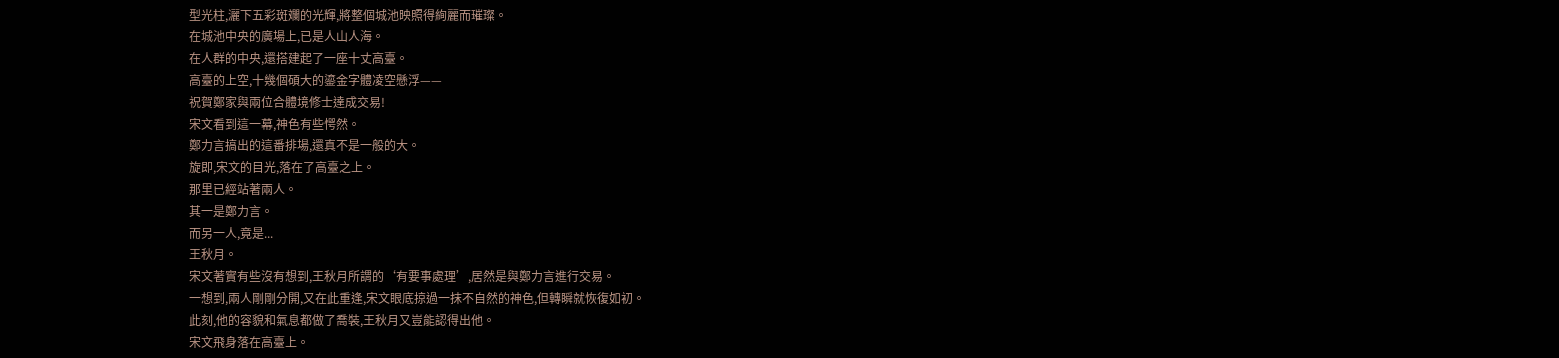型光柱,灑下五彩斑斕的光輝,將整個城池映照得絢麗而璀璨。
在城池中央的廣場上,已是人山人海。
在人群的中央,還搭建起了一座十丈高臺。
高臺的上空,十幾個碩大的鎏金字體凌空懸浮——
祝賀鄭家與兩位合體境修士達成交易!
宋文看到這一幕,神色有些愕然。
鄭力言搞出的這番排場,還真不是一般的大。
旋即,宋文的目光,落在了高臺之上。
那里已經站著兩人。
其一是鄭力言。
而另一人,竟是...
王秋月。
宋文著實有些沒有想到,王秋月所謂的‘有要事處理’,居然是與鄭力言進行交易。
一想到,兩人剛剛分開,又在此重逢,宋文眼底掠過一抹不自然的神色,但轉瞬就恢復如初。
此刻,他的容貌和氣息都做了喬裝,王秋月又豈能認得出他。
宋文飛身落在高臺上。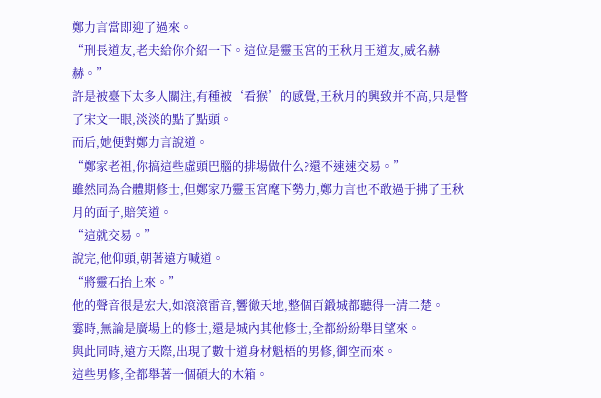鄭力言當即迎了過來。
“刑長道友,老夫給你介紹一下。這位是靈玉宮的王秋月王道友,威名赫赫。”
許是被臺下太多人關注,有種被‘看猴’的感覺,王秋月的興致并不高,只是瞥了宋文一眼,淡淡的點了點頭。
而后,她便對鄭力言說道。
“鄭家老祖,你搞這些虛頭巴腦的排場做什么?還不速速交易。”
雖然同為合體期修士,但鄭家乃靈玉宮麾下勢力,鄭力言也不敢過于拂了王秋月的面子,賠笑道。
“這就交易。”
說完,他仰頭,朝著遠方喊道。
“將靈石抬上來。”
他的聲音很是宏大,如滾滾雷音,響徹天地,整個百鍛城都聽得一清二楚。
霎時,無論是廣場上的修士,還是城內其他修士,全都紛紛舉目望來。
與此同時,遠方天際,出現了數十道身材魁梧的男修,御空而來。
這些男修,全都舉著一個碩大的木箱。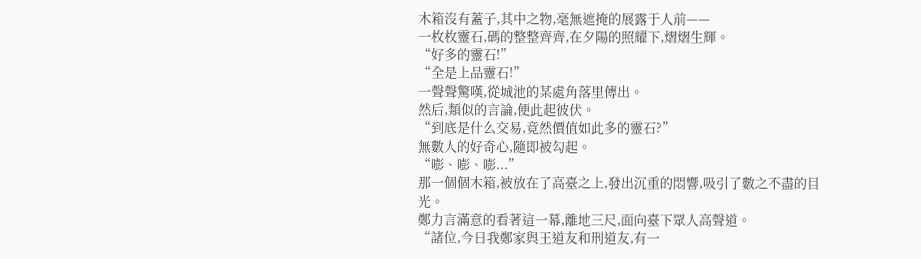木箱沒有蓋子,其中之物,毫無遮掩的展露于人前——
一枚枚靈石,碼的整整齊齊,在夕陽的照耀下,熠熠生輝。
“好多的靈石!”
“全是上品靈石!”
一聲聲驚嘆,從城池的某處角落里傳出。
然后,類似的言論,便此起彼伏。
“到底是什么交易,竟然價值如此多的靈石?”
無數人的好奇心,隨即被勾起。
“嘭、嘭、嘭...”
那一個個木箱,被放在了高臺之上,發出沉重的悶響,吸引了數之不盡的目光。
鄭力言滿意的看著這一幕,離地三尺,面向臺下眾人高聲道。
“諸位,今日我鄭家與王道友和刑道友,有一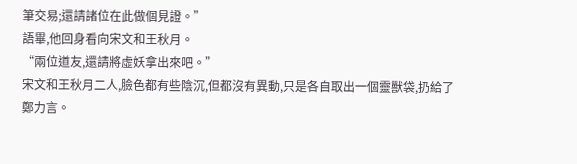筆交易;還請諸位在此做個見證。”
語畢,他回身看向宋文和王秋月。
“兩位道友,還請將虛妖拿出來吧。”
宋文和王秋月二人,臉色都有些陰沉,但都沒有異動,只是各自取出一個靈獸袋,扔給了鄭力言。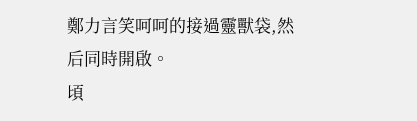鄭力言笑呵呵的接過靈獸袋,然后同時開啟。
頃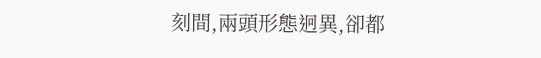刻間,兩頭形態迥異,卻都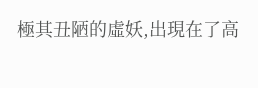極其丑陋的虛妖,出現在了高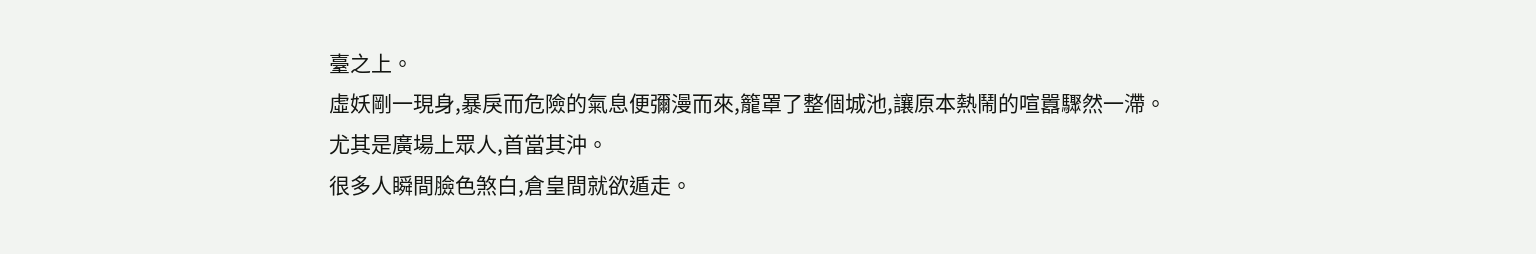臺之上。
虛妖剛一現身,暴戾而危險的氣息便彌漫而來,籠罩了整個城池,讓原本熱鬧的喧囂驟然一滯。
尤其是廣場上眾人,首當其沖。
很多人瞬間臉色煞白,倉皇間就欲遁走。